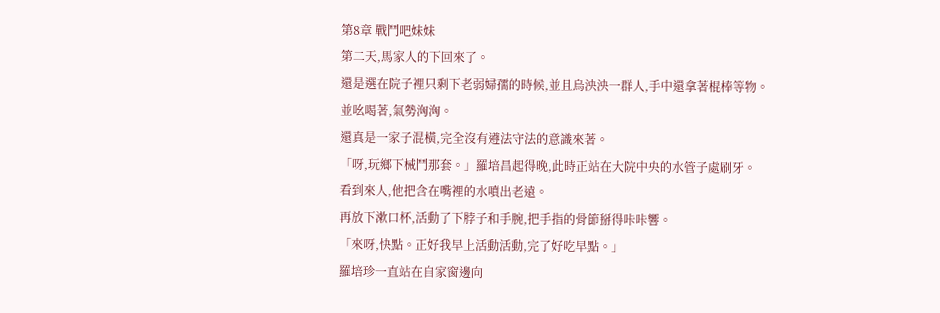第8章 戰鬥吧妹妹
第二天,馬家人的下回來了。
還是選在院子裡只剩下老弱婦孺的時候,並且烏泱泱一群人,手中還拿著棍棒等物。
並吆喝著,氣勢洶洶。
還真是一家子混橫,完全沒有遵法守法的意識來著。
「呀,玩鄉下械鬥那套。」羅培昌起得晚,此時正站在大院中央的水管子處刷牙。
看到來人,他把含在嘴裡的水噴出老遠。
再放下漱口杯,活動了下脖子和手腕,把手指的骨節掰得咔咔響。
「來呀,快點。正好我早上活動活動,完了好吃早點。」
羅培珍一直站在自家窗邊向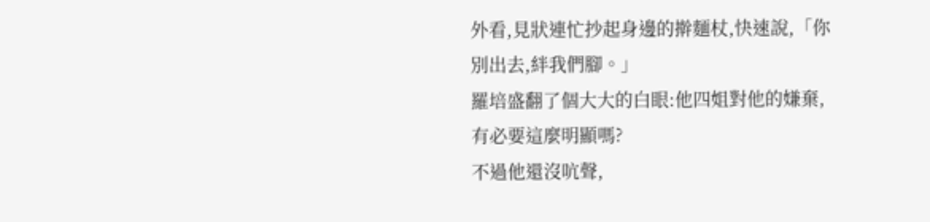外看,見狀連忙抄起身邊的擀麵杖,快速說,「你別出去,絆我們腳。」
羅培盛翻了個大大的白眼:他四姐對他的嫌棄,有必要這麼明顯嗎?
不過他還沒吭聲,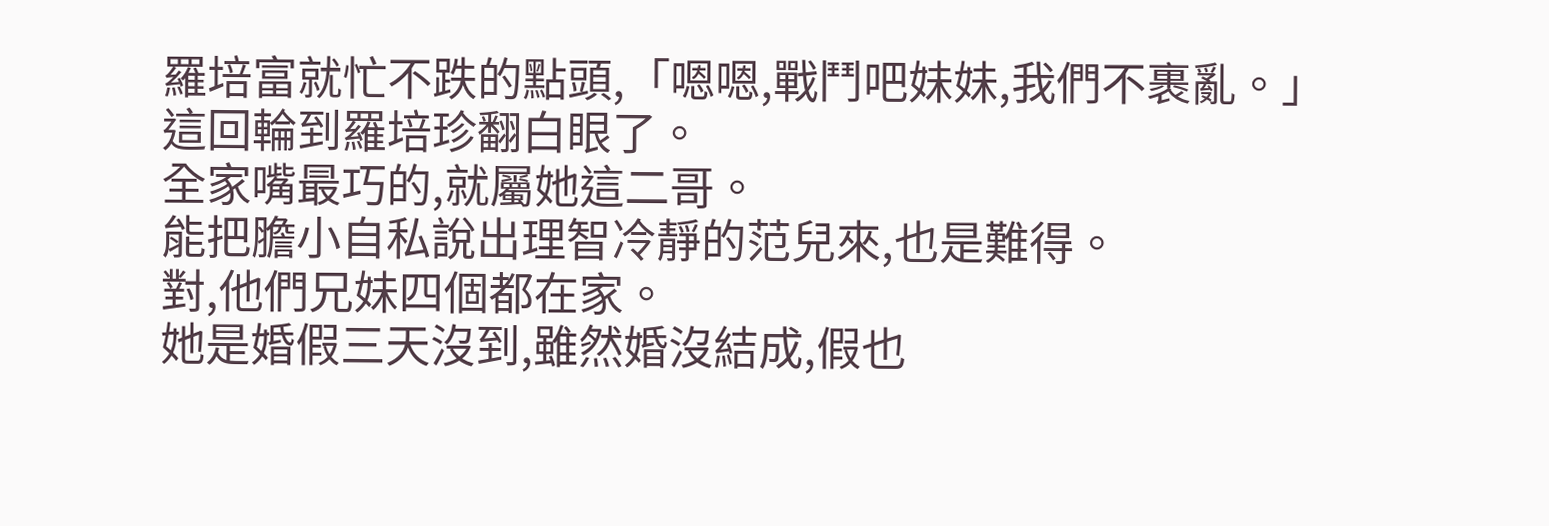羅培富就忙不跌的點頭,「嗯嗯,戰鬥吧妹妹,我們不裹亂。」
這回輪到羅培珍翻白眼了。
全家嘴最巧的,就屬她這二哥。
能把膽小自私說出理智冷靜的范兒來,也是難得。
對,他們兄妹四個都在家。
她是婚假三天沒到,雖然婚沒結成,假也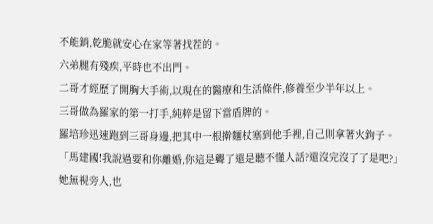不能銷,乾脆就安心在家等著找茬的。
六弟腿有殘疾,平時也不出門。
二哥才經歷了開胸大手術,以現在的醫療和生活條件,修養至少半年以上。
三哥做為羅家的第一打手,純粹是留下當盾牌的。
羅培珍迅速跑到三哥身邊,把其中一根擀麵杖塞到他手裡,自己則拿著火鉤子。
「馬建國!我說過要和你離婚,你這是聾了還是聽不懂人話?還沒完沒了了是吧?」
她無視旁人,也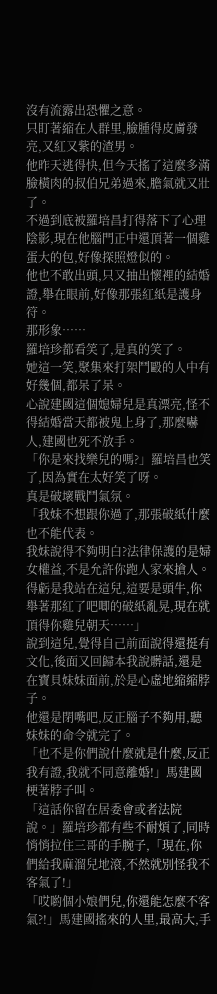沒有流露出恐懼之意。
只盯著縮在人群里,臉腫得皮膚發亮,又紅又紫的渣男。
他昨天逃得快,但今天搖了這麼多滿臉橫肉的叔伯兄弟過來,膽氣就又壯了。
不過到底被羅培昌打得落下了心理陰影,現在他腦門正中還頂著一個雞蛋大的包,好像探照燈似的。
他也不敢出頭,只又抽出懷裡的結婚證,舉在眼前,好像那張紅紙是護身符。
那形象……
羅培珍都看笑了,是真的笑了。
她這一笑,聚集來打架鬥毆的人中有好幾個,都呆了呆。
心說建國這個媳婦兒是真漂亮,怪不得結婚當天都被鬼上身了,那麼嚇人,建國也死不放手。
「你是來找樂兒的嗎?」羅培昌也笑了,因為實在太好笑了呀。
真是破壞戰鬥氣氛。
「我妹不想跟你過了,那張破紙什麼也不能代表。
我妹說得不夠明白?法律保護的是婦女權益,不是允許你跑人家來搶人。
得虧是我站在這兒,這要是頭牛,你舉著那紅了吧唧的破紙亂晃,現在就頂得你雞兒朝天……」
說到這兒,覺得自己前面說得還挺有文化,後面又回歸本我說髒話,還是在寶貝妹妹面前,於是心虛地縮縮脖子。
他還是閉嘴吧,反正腦子不夠用,聽妹妹的命令就完了。
「也不是你們說什麼就是什麼,反正我有證,我就不同意離婚!」馬建國梗著脖子叫。
「這話你留在居委會或者法院說。」羅培珍都有些不耐煩了,同時悄悄拉住三哥的手腕子,「現在,你們給我麻溜兒地滾,不然就別怪我不客氣了!」
「哎喲個小娘們兒,你還能怎麼不客氣?!」馬建國搖來的人里,最高大,手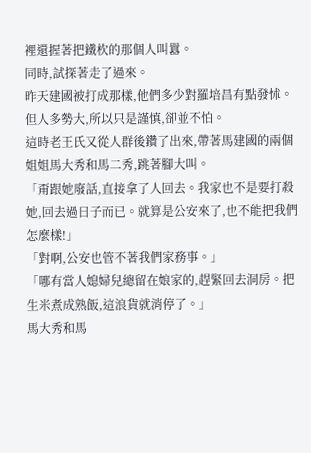裡還握著把鐵杴的那個人叫囂。
同時,試探著走了過來。
昨天建國被打成那樣,他們多少對羅培昌有點發怵。
但人多勢大,所以只是謹慎,卻並不怕。
這時老王氏又從人群後鑽了出來,帶著馬建國的兩個姐姐馬大秀和馬二秀,跳著腳大叫。
「甭跟她廢話,直接拿了人回去。我家也不是要打殺她,回去過日子而已。就算是公安來了,也不能把我們怎麼樣!」
「對啊,公安也管不著我們家務事。」
「哪有當人媳婦兒總留在娘家的,趕緊回去洞房。把生米煮成熟飯,這浪貨就消停了。」
馬大秀和馬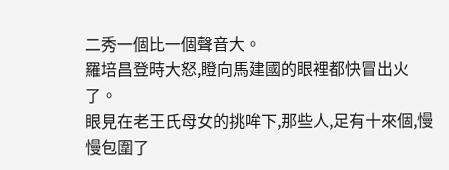二秀一個比一個聲音大。
羅培昌登時大怒,瞪向馬建國的眼裡都快冒出火了。
眼見在老王氏母女的挑哞下,那些人,足有十來個,慢慢包圍了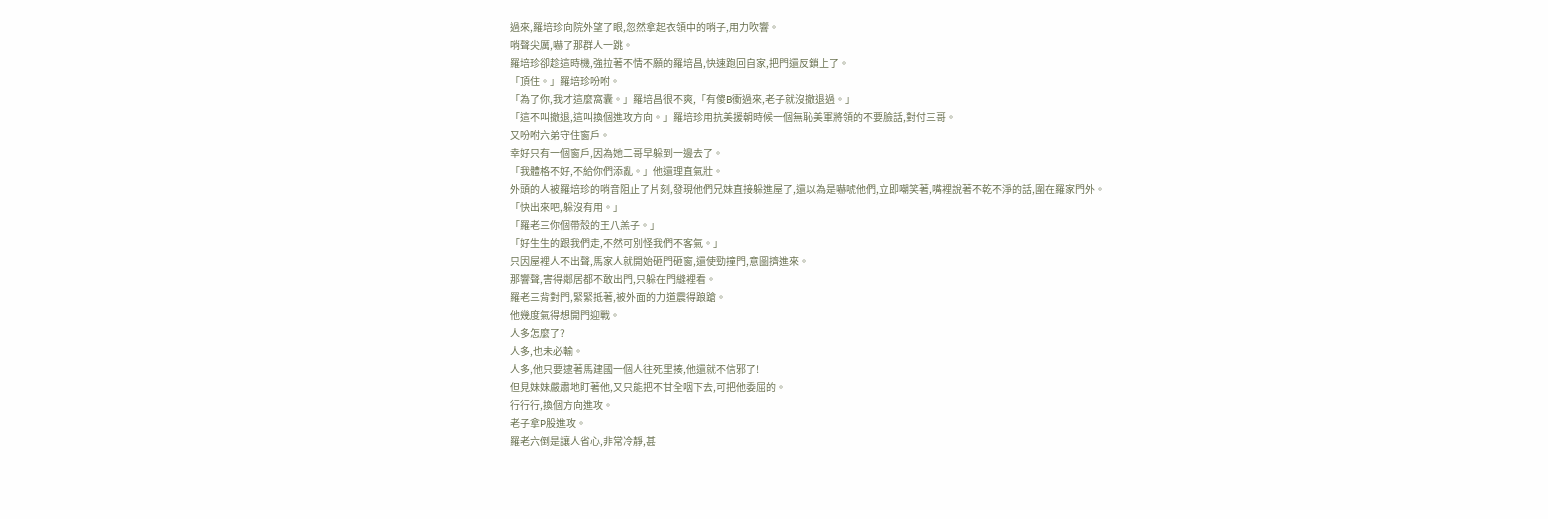過來,羅培珍向院外望了眼,忽然拿起衣領中的哨子,用力吹響。
哨聲尖厲,嚇了那群人一跳。
羅培珍卻趁這時機,強拉著不情不願的羅培昌,快速跑回自家,把門還反鎖上了。
「頂住。」羅培珍吩咐。
「為了你,我才這麼窩囊。」羅培昌很不爽,「有傻B衝過來,老子就沒撤退過。」
「這不叫撤退,這叫換個進攻方向。」羅培珍用抗美援朝時候一個無恥美軍將領的不要臉話,對付三哥。
又吩咐六弟守住窗戶。
幸好只有一個窗戶,因為她二哥早躲到一邊去了。
「我體格不好,不給你們添亂。」他還理直氣壯。
外頭的人被羅培珍的哨音阻止了片刻,發現他們兄妹直接躲進屋了,還以為是嚇唬他們,立即嘲笑著,嘴裡說著不乾不淨的話,圍在羅家門外。
「快出來吧,躲沒有用。」
「羅老三你個帶殼的王八羔子。」
「好生生的跟我們走,不然可別怪我們不客氣。」
只因屋裡人不出聲,馬家人就開始砸門砸窗,還使勁撞門,意圖擠進來。
那響聲,害得鄰居都不敢出門,只躲在門縫裡看。
羅老三背對門,緊緊抵著,被外面的力道震得踉蹌。
他幾度氣得想開門迎戰。
人多怎麼了?
人多,也未必輸。
人多,他只要逮著馬建國一個人往死里揍,他還就不信邪了!
但見妹妹嚴肅地盯著他,又只能把不甘全咽下去,可把他委屈的。
行行行,換個方向進攻。
老子拿P股進攻。
羅老六倒是讓人省心,非常冷靜,甚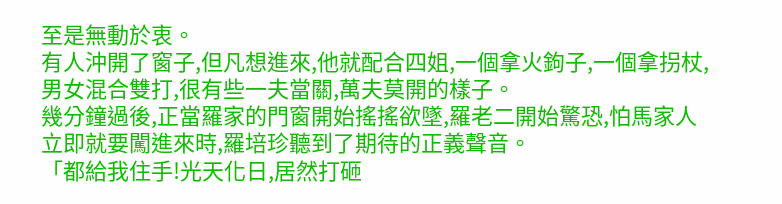至是無動於衷。
有人沖開了窗子,但凡想進來,他就配合四姐,一個拿火鉤子,一個拿拐杖,男女混合雙打,很有些一夫當關,萬夫莫開的樣子。
幾分鐘過後,正當羅家的門窗開始搖搖欲墜,羅老二開始驚恐,怕馬家人立即就要闖進來時,羅培珍聽到了期待的正義聲音。
「都給我住手!光天化日,居然打砸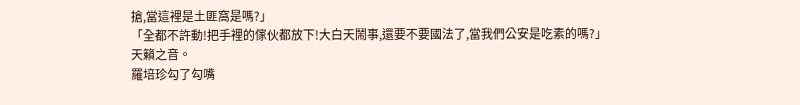搶,當這裡是土匪窩是嗎?」
「全都不許動!把手裡的傢伙都放下!大白天鬧事,還要不要國法了,當我們公安是吃素的嗎?」
天籟之音。
羅培珍勾了勾嘴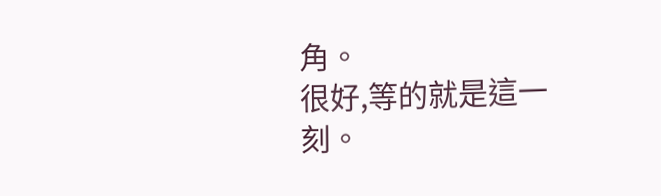角。
很好,等的就是這一刻。